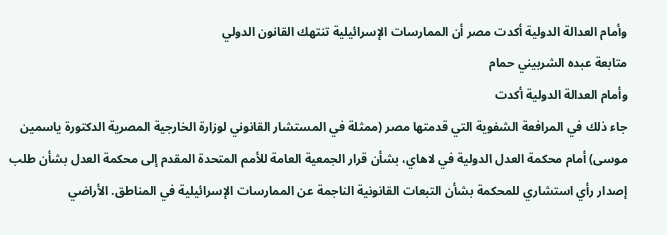وأمام العدالة الدولية أكدت مصر أن الممارسات الإسرائيلية تنتهك القانون الدولي
متابعة عبده الشربيني حمام
وأمام العدالة الدولية أكدت
جاء ذلك في المرافعة الشفوية التي قدمتها مصر (ممثلة في المستشار القانوني لوزارة الخارجية المصرية الدكتورة ياسمين موسى) أمام محكمة العدل الدولية في لاهاي، بشأن قرار الجمعية العامة للأمم المتحدة المقدم إلى محكمة العدل بشأن طلب إصدار رأي استشاري للمحكمة بشأن التبعات القانونية الناجمة عن الممارسات الإسرائيلية في المناطق. الأراضي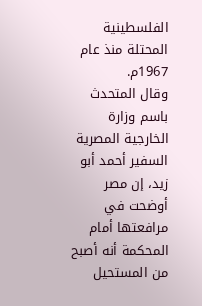الفلسطينية المحتلة منذ عام 1967م.
وقال المتحدث باسم وزارة الخارجية المصرية السفير أحمد أبو زيد، إن مصر أوضحت في مرافعتها أمام المحكمة أنه أصبح من المستحيل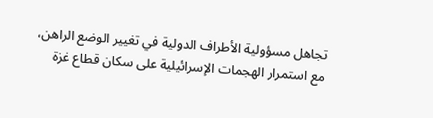تجاهل مسؤولية الأطراف الدولية في تغيير الوضع الراهن، مع استمرار الهجمات الإسرائيلية على سكان قطاع غزة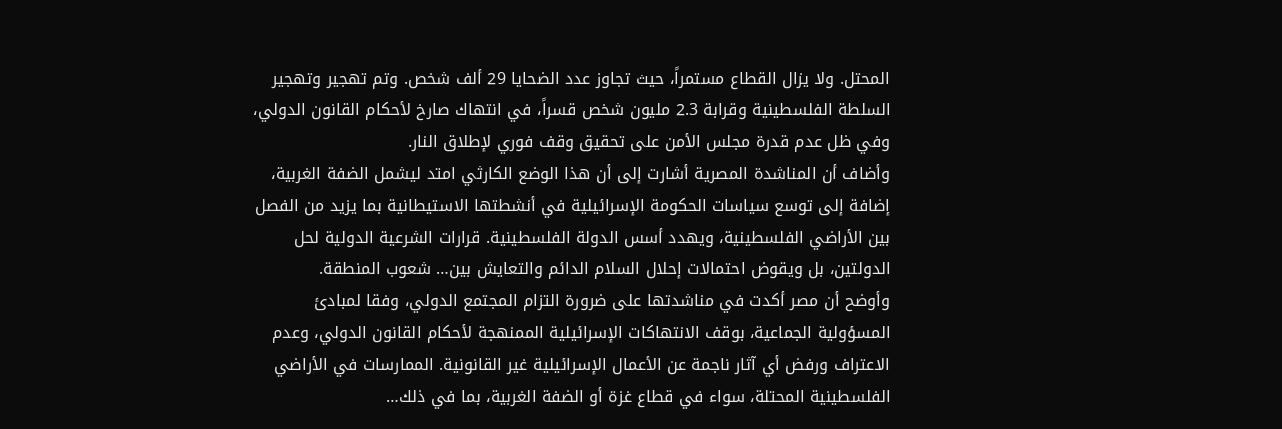المحتل. ولا يزال القطاع مستمراً، حيث تجاوز عدد الضحايا 29 ألف شخص. وتم تهجير وتهجير السلطة الفلسطينية وقرابة 2.3 مليون شخص قسراً، في انتهاك صارخ لأحكام القانون الدولي، وفي ظل عدم قدرة مجلس الأمن على تحقيق وقف فوري لإطلاق النار.
وأضاف أن المناشدة المصرية أشارت إلى أن هذا الوضع الكارثي امتد ليشمل الضفة الغربية، إضافة إلى توسع سياسات الحكومة الإسرائيلية في أنشطتها الاستيطانية بما يزيد من الفصل بين الأراضي الفلسطينية، ويهدد أسس الدولة الفلسطينية. قرارات الشرعية الدولية لحل الدولتين، بل ويقوض احتمالات إحلال السلام الدائم والتعايش بين… شعوب المنطقة.
وأوضح أن مصر أكدت في مناشدتها على ضرورة التزام المجتمع الدولي، وفقا لمبادئ المسؤولية الجماعية، بوقف الانتهاكات الإسرائيلية الممنهجة لأحكام القانون الدولي، وعدم الاعتراف ورفض أي آثار ناجمة عن الأعمال الإسرائيلية غير القانونية. الممارسات في الأراضي الفلسطينية المحتلة، سواء في قطاع غزة أو الضفة الغربية، بما في ذلك…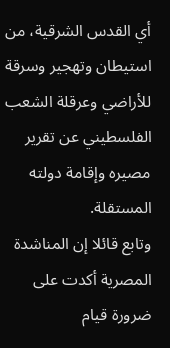أي القدس الشرقية، من استيطان وتهجير وسرقة للأراضي وعرقلة الشعب الفلسطيني عن تقرير مصيره وإقامة دولته المستقلة.
وتابع قائلا إن المناشدة المصرية أكدت على ضرورة قيام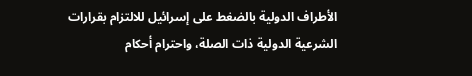الأطراف الدولية بالضغط على إسرائيل للالتزام بقرارات الشرعية الدولية ذات الصلة، واحترام أحكام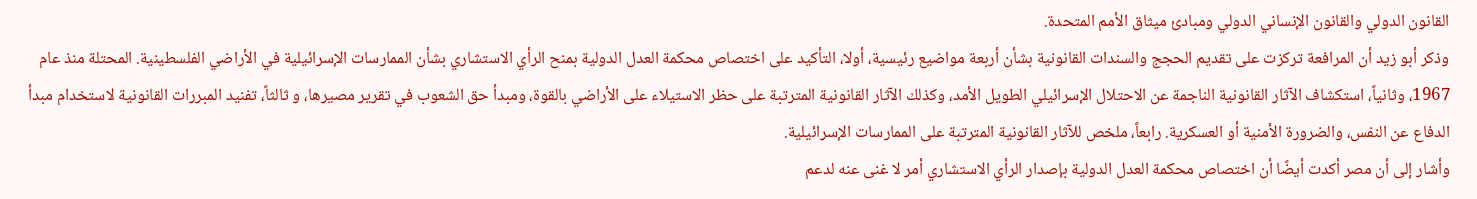القانون الدولي والقانون الإنساني الدولي ومبادئ ميثاق الأمم المتحدة.
وذكر أبو زيد أن المرافعة تركزت على تقديم الحجج والسندات القانونية بشأن أربعة مواضيع رئيسية، أولا، التأكيد على اختصاص محكمة العدل الدولية بمنح الرأي الاستشاري بشأن الممارسات الإسرائيلية في الأراضي الفلسطينية. المحتلة منذ عام 1967، وثانياً، استكشاف الآثار القانونية الناجمة عن الاحتلال الإسرائيلي الطويل الأمد، وكذلك الآثار القانونية المترتبة على حظر الاستيلاء على الأراضي بالقوة، ومبدأ حق الشعوب في تقرير مصيرها، و ثالثاً، تفنيد المبررات القانونية لاستخدام مبدأ الدفاع عن النفس، والضرورة الأمنية أو العسكرية. رابعاً، ملخص للآثار القانونية المترتبة على الممارسات الإسرائيلية.
وأشار إلى أن مصر أكدت أيضًا أن اختصاص محكمة العدل الدولية بإصدار الرأي الاستشاري أمر لا غنى عنه لدعم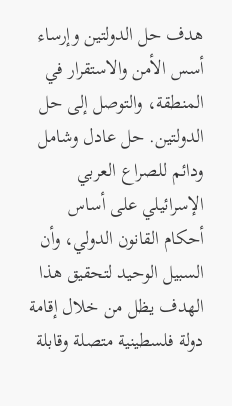هدف حل الدولتين وإرساء أسس الأمن والاستقرار في المنطقة، والتوصل إلى حل الدولتين. حل عادل وشامل ودائم للصراع العربي الإسرائيلي على أساس أحكام القانون الدولي، وأن السبيل الوحيد لتحقيق هذا الهدف يظل من خلال إقامة دولة فلسطينية متصلة وقابلة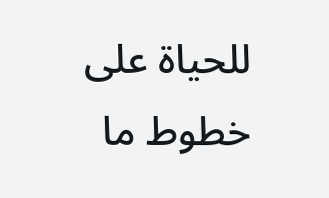للحياة على خطوط ما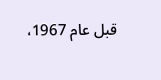قبل عام 1967،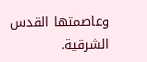وعاصمتها القدس الشرقية.